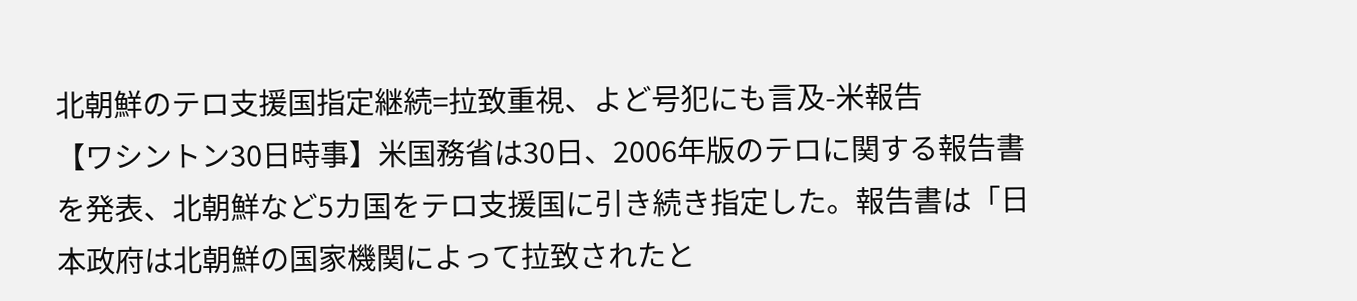北朝鮮のテロ支援国指定継続=拉致重視、よど号犯にも言及-米報告
【ワシントン30日時事】米国務省は30日、2006年版のテロに関する報告書を発表、北朝鮮など5カ国をテロ支援国に引き続き指定した。報告書は「日本政府は北朝鮮の国家機関によって拉致されたと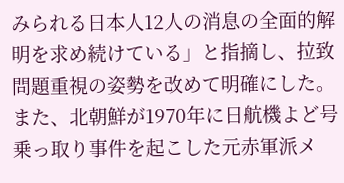みられる日本人12人の消息の全面的解明を求め続けている」と指摘し、拉致問題重視の姿勢を改めて明確にした。
また、北朝鮮が1970年に日航機よど号乗っ取り事件を起こした元赤軍派メ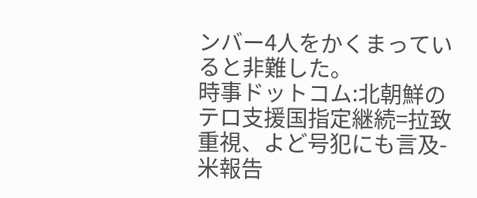ンバー4人をかくまっていると非難した。
時事ドットコム:北朝鮮のテロ支援国指定継続=拉致重視、よど号犯にも言及-米報告